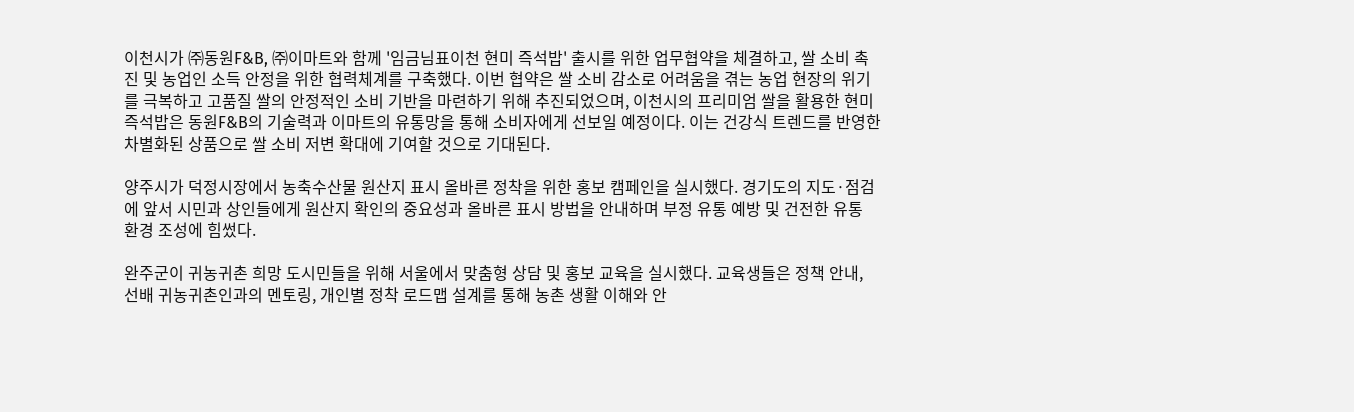이천시가 ㈜동원F&B, ㈜이마트와 함께 '임금님표이천 현미 즉석밥' 출시를 위한 업무협약을 체결하고, 쌀 소비 촉진 및 농업인 소득 안정을 위한 협력체계를 구축했다. 이번 협약은 쌀 소비 감소로 어려움을 겪는 농업 현장의 위기를 극복하고 고품질 쌀의 안정적인 소비 기반을 마련하기 위해 추진되었으며, 이천시의 프리미엄 쌀을 활용한 현미 즉석밥은 동원F&B의 기술력과 이마트의 유통망을 통해 소비자에게 선보일 예정이다. 이는 건강식 트렌드를 반영한 차별화된 상품으로 쌀 소비 저변 확대에 기여할 것으로 기대된다.

양주시가 덕정시장에서 농축수산물 원산지 표시 올바른 정착을 위한 홍보 캠페인을 실시했다. 경기도의 지도·점검에 앞서 시민과 상인들에게 원산지 확인의 중요성과 올바른 표시 방법을 안내하며 부정 유통 예방 및 건전한 유통 환경 조성에 힘썼다.

완주군이 귀농귀촌 희망 도시민들을 위해 서울에서 맞춤형 상담 및 홍보 교육을 실시했다. 교육생들은 정책 안내, 선배 귀농귀촌인과의 멘토링, 개인별 정착 로드맵 설계를 통해 농촌 생활 이해와 안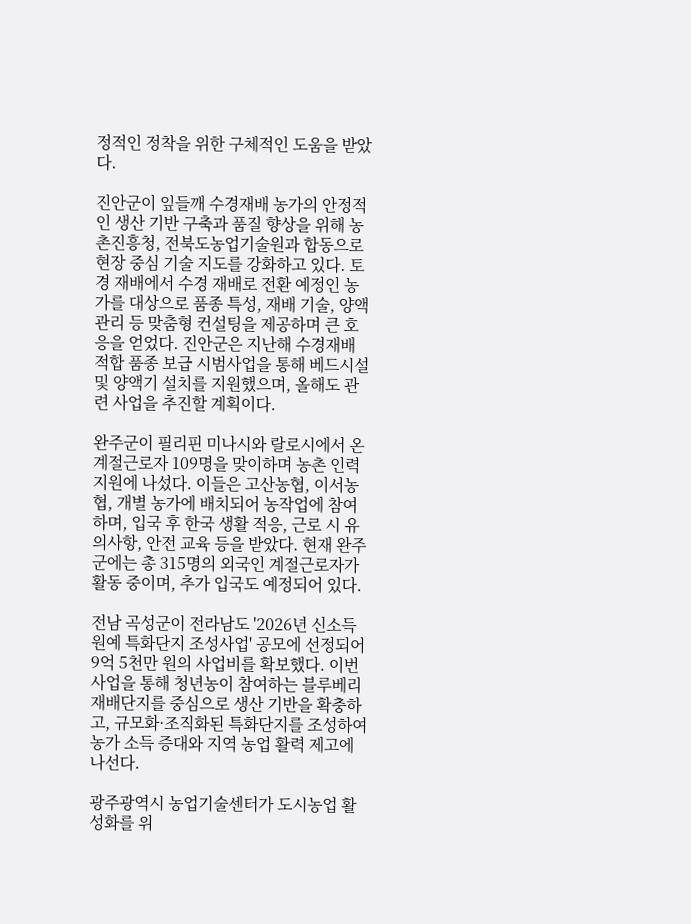정적인 정착을 위한 구체적인 도움을 받았다.

진안군이 잎들깨 수경재배 농가의 안정적인 생산 기반 구축과 품질 향상을 위해 농촌진흥청, 전북도농업기술원과 합동으로 현장 중심 기술 지도를 강화하고 있다. 토경 재배에서 수경 재배로 전환 예정인 농가를 대상으로 품종 특성, 재배 기술, 양액 관리 등 맞춤형 컨설팅을 제공하며 큰 호응을 얻었다. 진안군은 지난해 수경재배 적합 품종 보급 시범사업을 통해 베드시설 및 양액기 설치를 지원했으며, 올해도 관련 사업을 추진할 계획이다.

완주군이 필리핀 미나시와 랄로시에서 온 계절근로자 109명을 맞이하며 농촌 인력 지원에 나섰다. 이들은 고산농협, 이서농협, 개별 농가에 배치되어 농작업에 참여하며, 입국 후 한국 생활 적응, 근로 시 유의사항, 안전 교육 등을 받았다. 현재 완주군에는 총 315명의 외국인 계절근로자가 활동 중이며, 추가 입국도 예정되어 있다.

전남 곡성군이 전라남도 '2026년 신소득 원예 특화단지 조성사업' 공모에 선정되어 9억 5천만 원의 사업비를 확보했다. 이번 사업을 통해 청년농이 참여하는 블루베리 재배단지를 중심으로 생산 기반을 확충하고, 규모화·조직화된 특화단지를 조성하여 농가 소득 증대와 지역 농업 활력 제고에 나선다.

광주광역시 농업기술센터가 도시농업 활성화를 위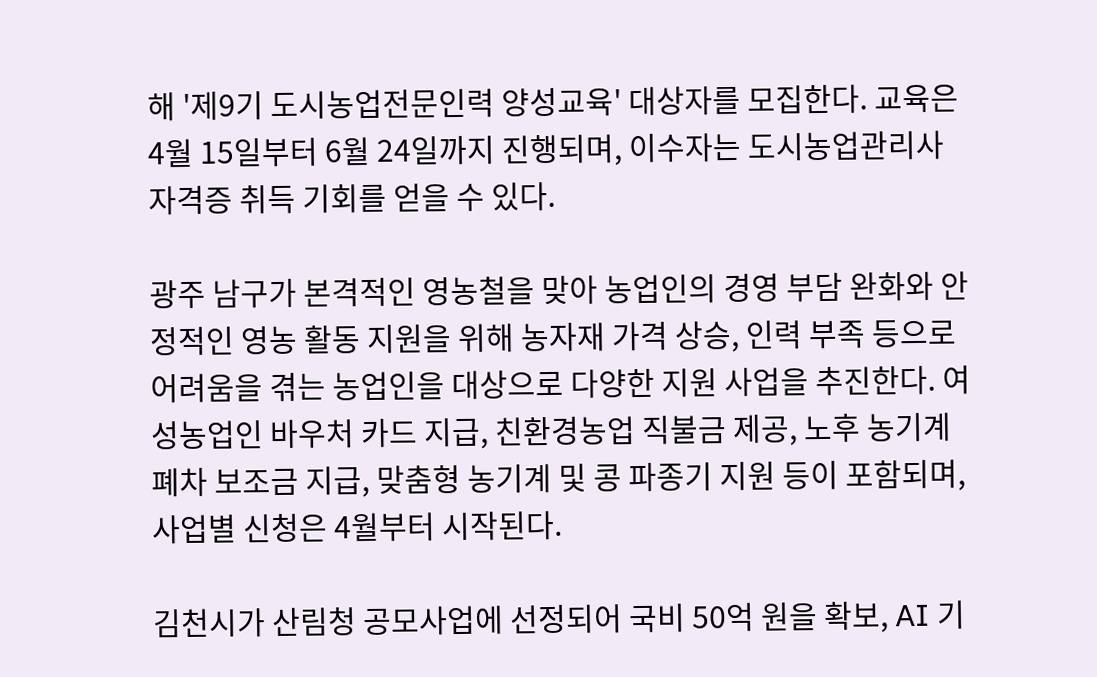해 '제9기 도시농업전문인력 양성교육' 대상자를 모집한다. 교육은 4월 15일부터 6월 24일까지 진행되며, 이수자는 도시농업관리사 자격증 취득 기회를 얻을 수 있다.

광주 남구가 본격적인 영농철을 맞아 농업인의 경영 부담 완화와 안정적인 영농 활동 지원을 위해 농자재 가격 상승, 인력 부족 등으로 어려움을 겪는 농업인을 대상으로 다양한 지원 사업을 추진한다. 여성농업인 바우처 카드 지급, 친환경농업 직불금 제공, 노후 농기계 폐차 보조금 지급, 맞춤형 농기계 및 콩 파종기 지원 등이 포함되며, 사업별 신청은 4월부터 시작된다.

김천시가 산림청 공모사업에 선정되어 국비 50억 원을 확보, AI 기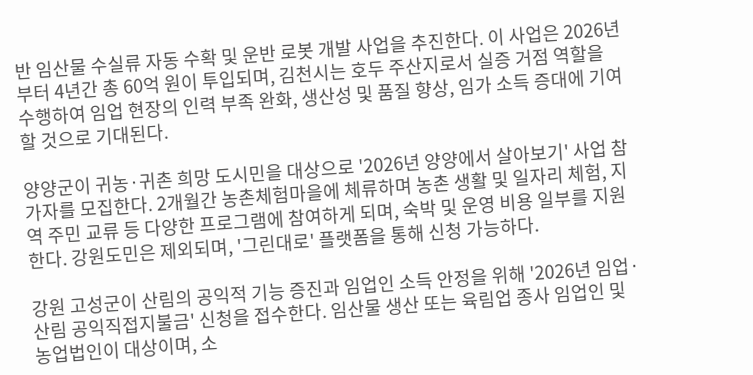반 임산물 수실류 자동 수확 및 운반 로봇 개발 사업을 추진한다. 이 사업은 2026년부터 4년간 총 60억 원이 투입되며, 김천시는 호두 주산지로서 실증 거점 역할을 수행하여 임업 현장의 인력 부족 완화, 생산성 및 품질 향상, 임가 소득 증대에 기여할 것으로 기대된다.

양양군이 귀농·귀촌 희망 도시민을 대상으로 '2026년 양양에서 살아보기' 사업 참가자를 모집한다. 2개월간 농촌체험마을에 체류하며 농촌 생활 및 일자리 체험, 지역 주민 교류 등 다양한 프로그램에 참여하게 되며, 숙박 및 운영 비용 일부를 지원한다. 강원도민은 제외되며, '그린대로' 플랫폼을 통해 신청 가능하다.

강원 고성군이 산림의 공익적 기능 증진과 임업인 소득 안정을 위해 '2026년 임업·산림 공익직접지불금' 신청을 접수한다. 임산물 생산 또는 육림업 종사 임업인 및 농업법인이 대상이며, 소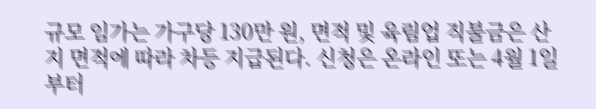규모 임가는 가구당 130만 원, 면적 및 육림업 직불금은 산지 면적에 따라 차등 지급된다. 신청은 온라인 또는 4월 1일부터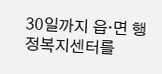30일까지 읍·면 행정복지센터를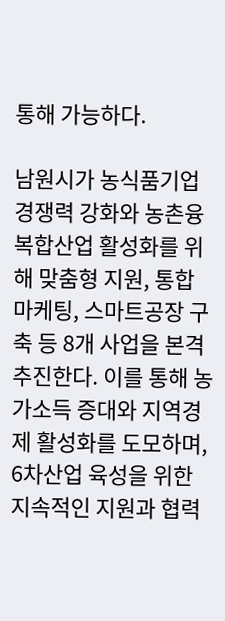통해 가능하다.

남원시가 농식품기업 경쟁력 강화와 농촌융복합산업 활성화를 위해 맞춤형 지원, 통합 마케팅, 스마트공장 구축 등 8개 사업을 본격 추진한다. 이를 통해 농가소득 증대와 지역경제 활성화를 도모하며, 6차산업 육성을 위한 지속적인 지원과 협력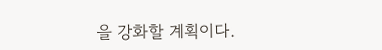을 강화할 계획이다.